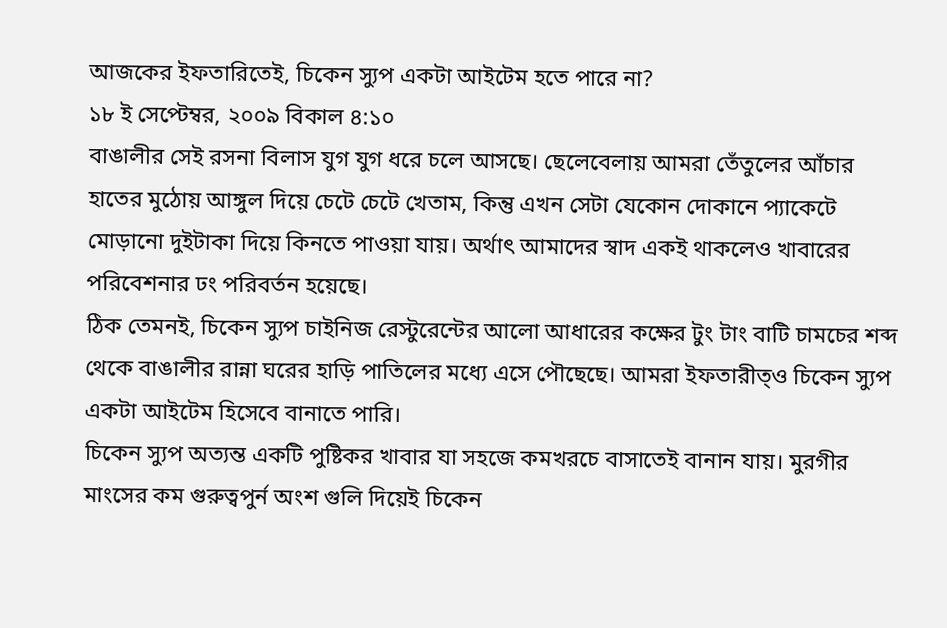আজকের ইফতারিতেই, চিকেন স্যুপ একটা আইটেম হতে পারে না?
১৮ ই সেপ্টেম্বর, ২০০৯ বিকাল ৪:১০
বাঙালীর সেই রসনা বিলাস যুগ যুগ ধরে চলে আসছে। ছেলেবেলায় আমরা তেঁতুলের আঁচার হাতের মুঠোয় আঙ্গুল দিয়ে চেটে চেটে খেতাম, কিন্তু এখন সেটা যেকোন দোকানে প্যাকেটে মোড়ানো দুইটাকা দিয়ে কিনতে পাওয়া যায়। অর্থাৎ আমাদের স্বাদ একই থাকলেও খাবারের পরিবেশনার ঢং পরিবর্তন হয়েছে।
ঠিক তেমনই, চিকেন স্যুপ চাইনিজ রেস্টুরেন্টের আলো আধারের কক্ষের টুং টাং বাটি চামচের শব্দ থেকে বাঙালীর রান্না ঘরের হাড়ি পাতিলের মধ্যে এসে পৌছেছে। আমরা ইফতারীত্ও চিকেন স্যুপ একটা আইটেম হিসেবে বানাতে পারি।
চিকেন স্যুপ অত্যন্ত একটি পুষ্টিকর খাবার যা সহজে কমখরচে বাসাতেই বানান যায়। মুরগীর মাংসের কম গুরুত্বপুর্ন অংশ গুলি দিয়েই চিকেন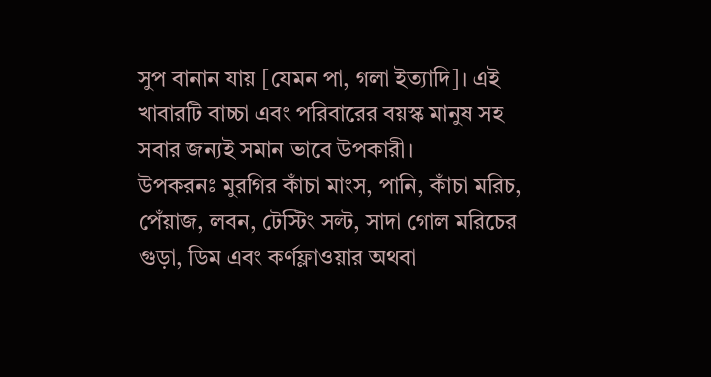সুপ বানান যায় [যেমন পা, গলা ইত্যাদি]। এই খাবারটি বাচ্চা এবং পরিবারের বয়স্ক মানুষ সহ সবার জন্যই সমান ভাবে উপকারী।
উপকরনঃ মুরগির কাঁচা মাংস, পানি, কাঁচা মরিচ, পেঁয়াজ, লবন, টেস্টিং সল্ট, সাদা গোল মরিচের গুড়া, ডিম এবং কর্ণফ্লাওয়ার অথবা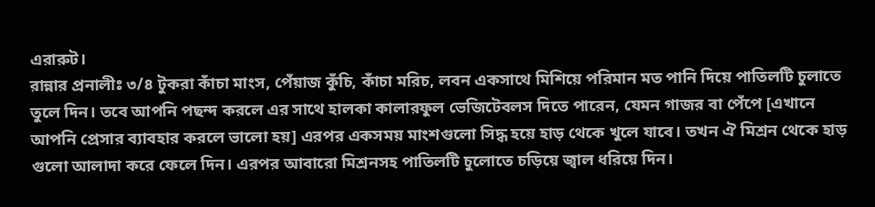এরারুট।
রান্নার প্রনালীঃ ৩/৪ টুকরা কাঁচা মাংস, পেঁয়াজ কুঁচি, কাঁচা মরিচ, লবন একসাথে মিশিয়ে পরিমান মত পানি দিয়ে পাতিলটি চুলাতে তুলে দিন। তবে আপনি পছন্দ করলে এর সাথে হালকা কালারফুল ভেজিটেবলস দিতে পারেন, যেমন গাজর বা পেঁপে [এখানে আপনি প্রেসার ব্যাবহার করলে ভালো হয়] এরপর একসময় মাংশগুলো সিদ্ধ হয়ে হাড় থেকে খুলে যাবে। তখন ঐ মিশ্রন থেকে হাড় গুলো আলাদা করে ফেলে দিন। এরপর আবারো মিশ্রনসহ পাতিলটি চুলোতে চড়িয়ে জ্বাল ধরিয়ে দিন।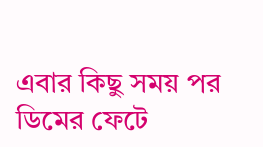এবার কিছু সময় পর ডিমের ফেটে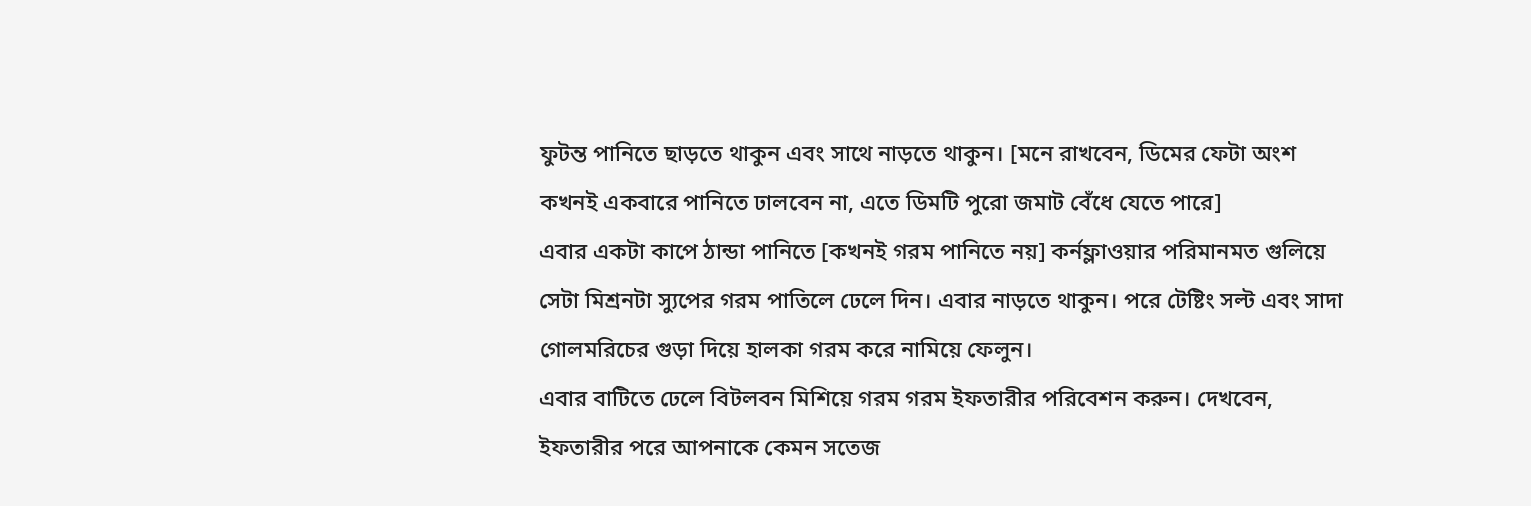ফুটন্ত পানিতে ছাড়তে থাকুন এবং সাথে নাড়তে থাকুন। [মনে রাখবেন, ডিমের ফেটা অংশ কখনই একবারে পানিতে ঢালবেন না, এতে ডিমটি পুরো জমাট বেঁধে যেতে পারে]
এবার একটা কাপে ঠান্ডা পানিতে [কখনই গরম পানিতে নয়] কর্নফ্লাওয়ার পরিমানমত গুলিয়ে সেটা মিশ্রনটা স্যুপের গরম পাতিলে ঢেলে দিন। এবার নাড়তে থাকুন। পরে টেষ্টিং সল্ট এবং সাদা গোলমরিচের গুড়া দিয়ে হালকা গরম করে নামিয়ে ফেলুন।
এবার বাটিতে ঢেলে বিটলবন মিশিয়ে গরম গরম ইফতারীর পরিবেশন করুন। দেখবেন, ইফতারীর পরে আপনাকে কেমন সতেজ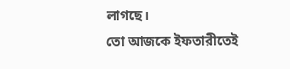লাগছে।
তো আজকে ইফতারীতেই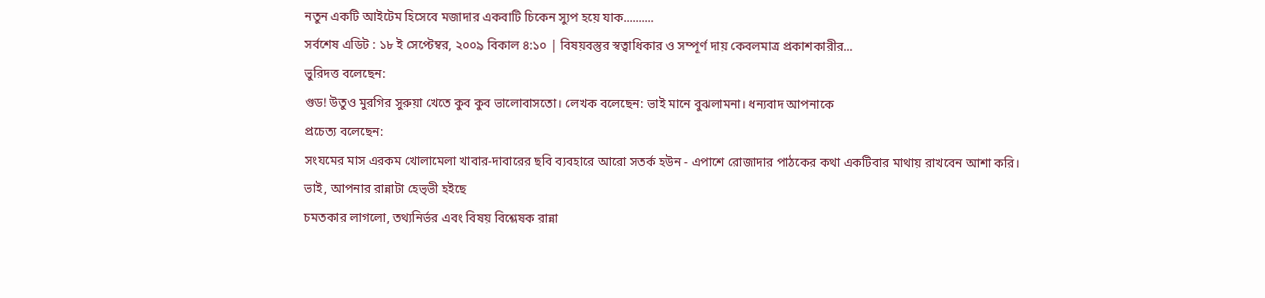নতুন একটি আইটেম হিসেবে মজাদার একবাটি চিকেন স্যুপ হয়ে যাক..........
সর্বশেষ এডিট : ১৮ ই সেপ্টেম্বর, ২০০৯ বিকাল ৪:১০ | বিষয়বস্তুর স্বত্বাধিকার ও সম্পূর্ণ দায় কেবলমাত্র প্রকাশকারীর...
ভুরিদত্ত বলেছেন:
গুড! উতুও মুরগির সুরুয়া খেতে কুব কুব ভালোবাসতো। লেখক বলেছেন: ভাই মানে বুঝলামনা। ধন্যবাদ আপনাকে
প্রচেত্য বলেছেন:
সংযমের মাস এরকম খোলামেলা খাবার-দাবারের ছবি ব্যবহারে আরো সতর্ক হউন - এপাশে রোজাদার পাঠকের কথা একটিবার মাথায় রাখবেন আশা করি।
ভাই, আপনার রান্নাটা হেভ্ভী হইছে
চমতকার লাগলো, তথ্যনির্ভর এবং বিষয় বিশ্লেষক রান্না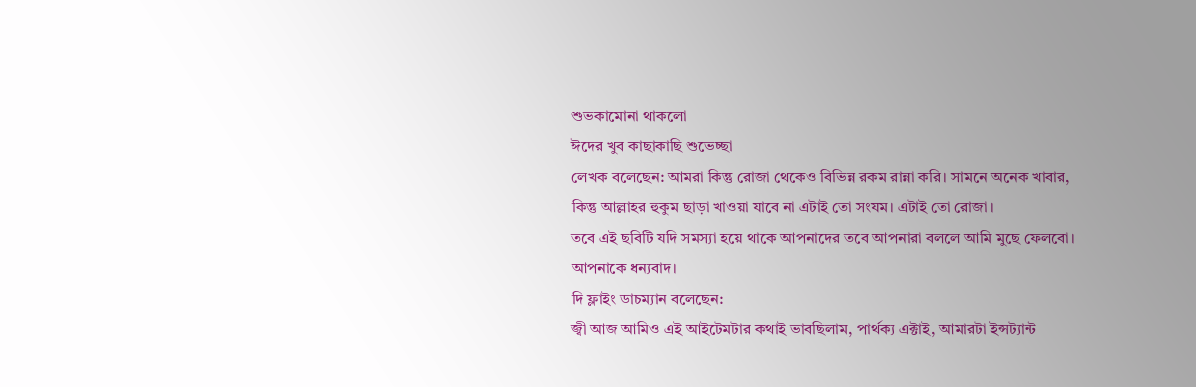শুভকামোনা থাকলো
ঈদের খুব কাছাকাছি শুভেচ্ছা
লেখক বলেছেন: আমরা কিন্তু রোজা থেকেও বিভিন্ন রকম রান্না করি। সামনে অনেক খাবার, কিন্তু আল্লাহর হুকুম ছাড়া খাওয়া যাবে না এটাই তো সংযম। এটাই তো রোজা।
তবে এই ছবিটি যদি সমস্যা হয়ে থাকে আপনাদের তবে আপনারা বললে আমি মুছে ফেলবো।
আপনাকে ধন্যবাদ।
দি ফ্লাইং ডাচম্যান বলেছেন:
জ্বী আজ আমিও এই আইটেমটার কথাই ভাবছিলাম, পার্থক্য এক্টাই, আমারটা ইন্সট্যান্ট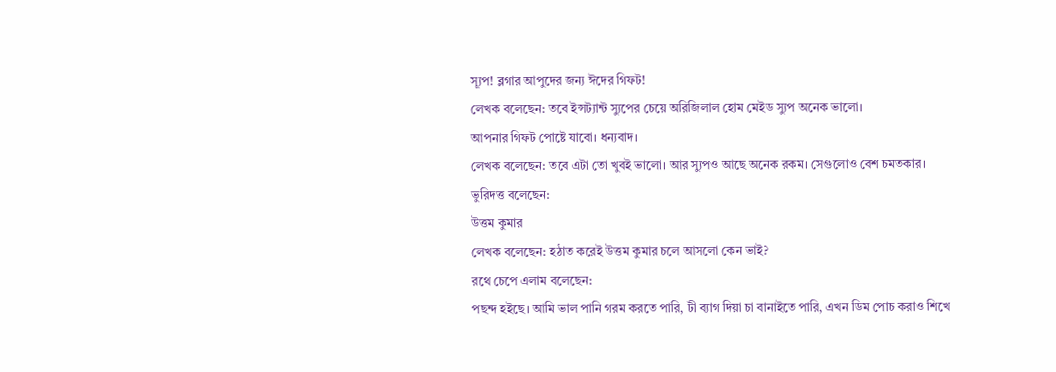স্যূপ! ব্লগার আপুদের জন্য ঈদের গিফট!
লেখক বলেছেন: তবে ইন্সট্যান্ট স্যুপের চেয়ে অরিজিলাল হোম মেইড স্যুপ অনেক ভালো।
আপনার গিফট পোষ্টে যাবো। ধন্যবাদ।
লেখক বলেছেন: তবে এটা তো খুবই ভালো। আর স্যুপও আছে অনেক রকম। সেগুলোও বেশ চমতকার।
ভুরিদত্ত বলেছেন:
উত্তম কুমার
লেখক বলেছেন: হঠাত করেই উত্তম কুমার চলে আসলো কেন ভাই?
রথে চেপে এলাম বলেছেন:
পছন্দ হইছে। আমি ভাল পানি গরম করতে পারি, টী ব্যাগ দিয়া চা বানাইতে পারি, এখন ডিম পোচ করাও শিখে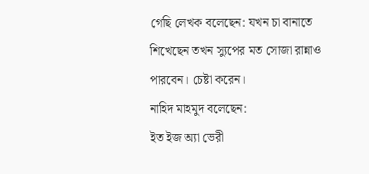গেছি লেখক বলেছেন: যখন চা বানাতে শিখেছেন তখন স্যুপের মত সোজা রান্নাও পারবেন। চেষ্টা করেন।
নাহিদ মাহমুদ বলেছেন:
ইত ইজ অ্যা ভেরী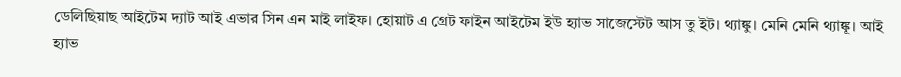ডেলিছিয়াছ আইটেম দ্যাট আই এভার সিন এন মাই লাইফ। হোয়াট এ গ্রেট ফাইন আইটেম ইউ হ্যাভ সাজেস্টেট আস তু ইট। থ্যাঙ্কু। মেনি মেনি থ্যাঙ্কূ। আই হ্যাভ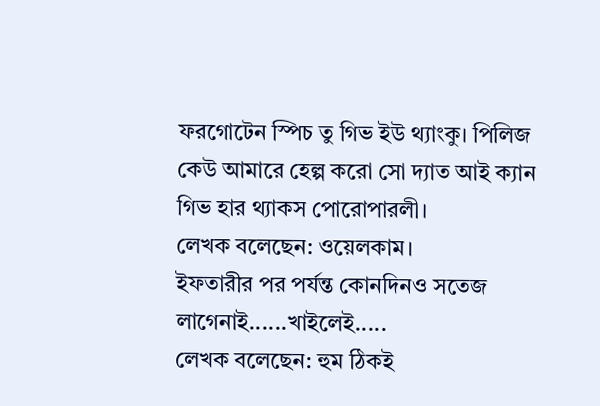ফরগোটেন স্পিচ তু গিভ ইউ থ্যাংকু। পিলিজ কেউ আমারে হেল্প করো সো দ্যাত আই ক্যান গিভ হার থ্যাকস পোরোপারলী।
লেখক বলেছেন: ওয়েলকাম।
ইফতারীর পর পর্যন্ত কোনদিনও সতেজ লাগেনাই......খাইলেই.....
লেখক বলেছেন: হুম ঠিকই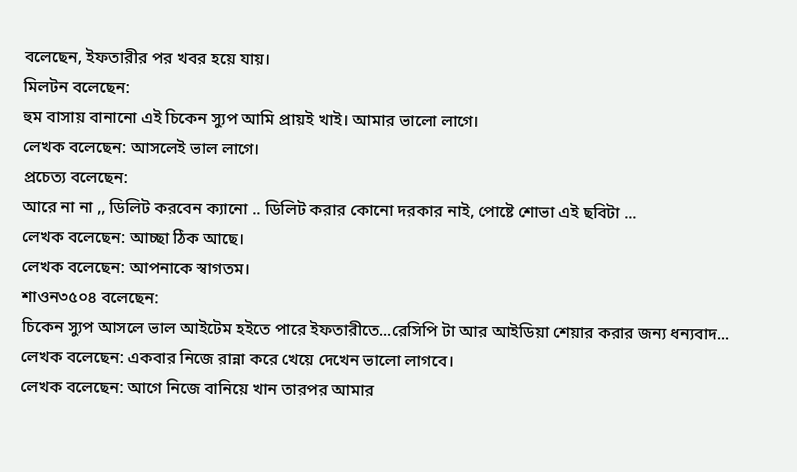বলেছেন, ইফতারীর পর খবর হয়ে যায়।
মিলটন বলেছেন:
হুম বাসায় বানানো এই চিকেন স্যুপ আমি প্রায়ই খাই। আমার ভালো লাগে।
লেখক বলেছেন: আসলেই ভাল লাগে।
প্রচেত্য বলেছেন:
আরে না না ,, ডিলিট করবেন ক্যানো .. ডিলিট করার কোনো দরকার নাই, পোষ্টে শোভা এই ছবিটা ...
লেখক বলেছেন: আচ্ছা ঠিক আছে।
লেখক বলেছেন: আপনাকে স্বাগতম।
শাওন৩৫০৪ বলেছেন:
চিকেন স্যুপ আসলে ভাল আইটেম হইতে পারে ইফতারীতে...রেসিপি টা আর আইডিয়া শেয়ার করার জন্য ধন্যবাদ...
লেখক বলেছেন: একবার নিজে রান্না করে খেয়ে দেখেন ভালো লাগবে।
লেখক বলেছেন: আগে নিজে বানিয়ে খান তারপর আমার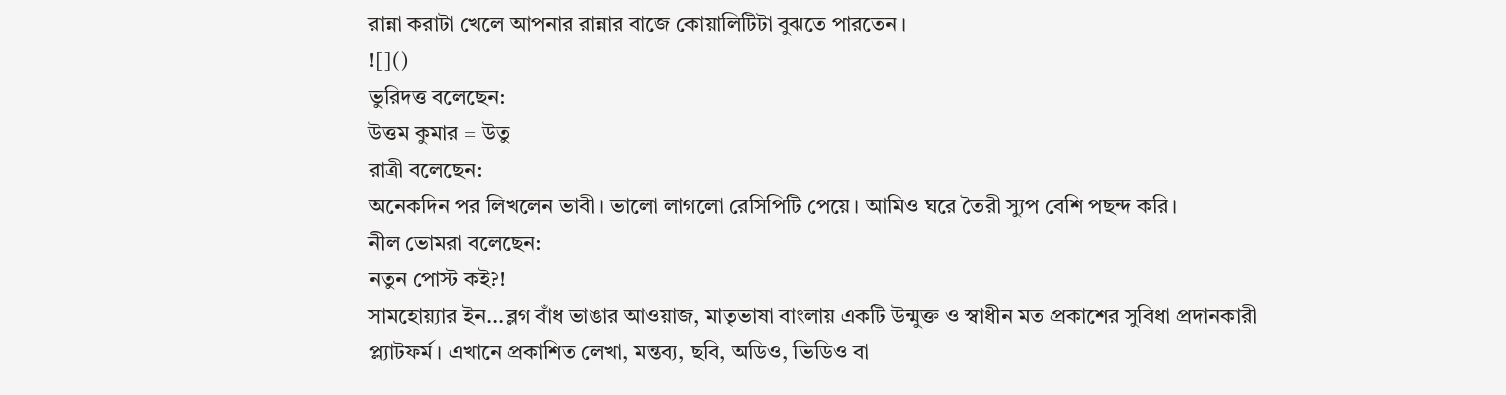রান্না করাটা খেলে আপনার রান্নার বাজে কোয়ালিটিটা বুঝতে পারতেন।
![]()
ভুরিদত্ত বলেছেন:
উত্তম কুমার = উতু
রাত্রী বলেছেন:
অনেকদিন পর লিখলেন ভাবী। ভালো লাগলো রেসিপিটি পেয়ে। আমিও ঘরে তৈরী স্যুপ বেশি পছন্দ করি।
নীল ভোমরা বলেছেন:
নতুন পোস্ট কই?!
সামহোয়্যার ইন...ব্লগ বাঁধ ভাঙার আওয়াজ, মাতৃভাষা বাংলায় একটি উন্মুক্ত ও স্বাধীন মত প্রকাশের সুবিধা প্রদানকারী প্ল্যাটফর্ম। এখানে প্রকাশিত লেখা, মন্তব্য, ছবি, অডিও, ভিডিও বা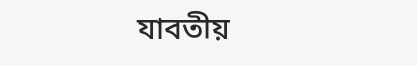যাবতীয়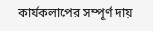কার্যকলাপের সম্পূর্ণ দায়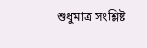শুধুমাত্র সংশ্লিষ্ট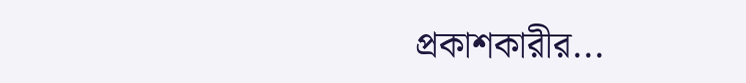প্রকাশকারীর...